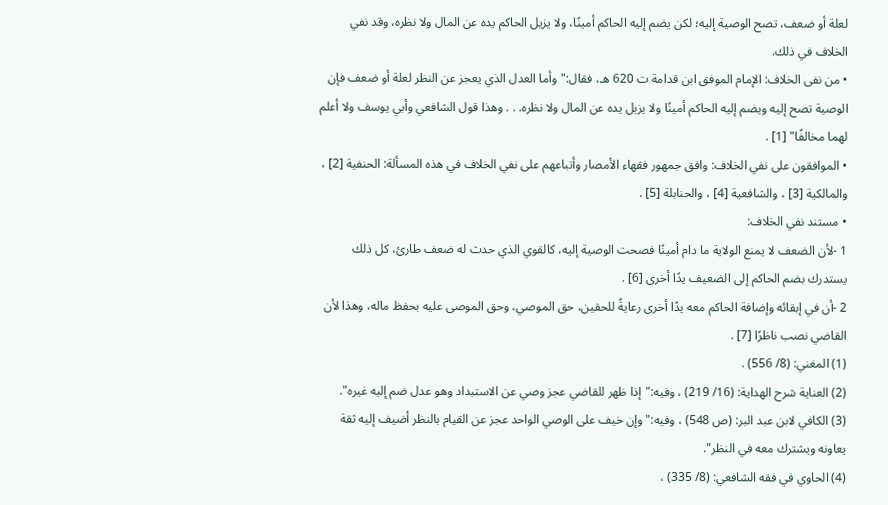لعلة أو ضعف، تصح الوصية إليه؛ لكن يضم إليه الحاكم أمينًا، ولا يزيل الحاكم يده عن المال ولا نظره، وقد نفي الخلاف في ذلك.
• من نفى الخلاف: الإمام الموفق ابن قدامة ت 620 هـ، فقال:"وأما العدل الذي يعجز عن النظر لعلة أو ضعف فإن الوصية تصح إليه ويضم إليه الحاكم أمينًا ولا يزيل يده عن المال ولا نظره. . . وهذا قول الشافعي وأبي يوسف ولا أعلم لهما مخالفًا" [1] .
• الموافقون على نفي الخلاف: وافق جمهور فقهاء الأمصار وأتباعهم على نفي الخلاف في هذه المسألة: الحنفية [2] ، والمالكية [3] ، والشافعية [4] ، والحنابلة [5] .
• مستند نفي الخلاف:
1 -لأن الضعف لا يمنع الولاية ما دام أمينًا فصحت الوصية إليه، كالقوي الذي حدث له ضعف طارئ، كل ذلك يستدرك بضم الحاكم إلى الضعيف يدًا أخرى [6] .
2 -أن في إبقائه وإضافة الحاكم معه يدًا أخرى رعايةً للحقين، حق الموصي، وحق الموصى عليه بحفظ ماله، وهذا لأن القاضي نصب ناظرًا [7] .
(1) المغني: (8/ 556) .
(2) العناية شرح الهداية: (16/ 219) ، وفيه:"إذا ظهر للقاضي عجز وصي عن الاستبداد وهو عدل ضم إليه غيره".
(3) الكافي لابن عبد البر: (ص 548) ، وفيه:"وإن خيف على الوصي الواحد عجز عن القيام بالنظر أضيف إليه ثقة يعاونه ويشترك معه في النظر".
(4) الحاوي في فقه الشافعي: (8/ 335) ،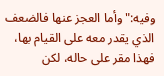وفيه:"وأما العجز عنها فالضعف الذي يقدر معه على القيام بها، فهذا مقر على حاله، لكن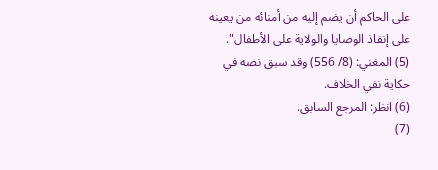على الحاكم أن يضم إليه من أمنائه من يعينه على إنفاذ الوصايا والولاية على الأطفال".
(5) المغني: (8/ 556) وقد سبق نصه في حكاية نفي الخلاف.
(6) انظر: المرجع السابق.
(7)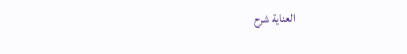العناية شرح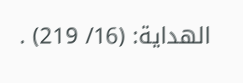الهداية: (16/ 219) .